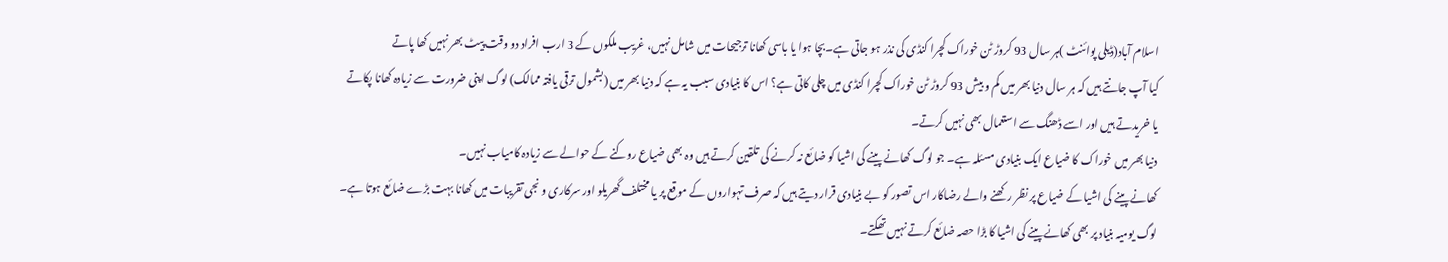اسلام آباد(ڈیلی پوائنٹ )ہر سال 93 کروڑ ٹن خوراک کچرا کنڈی کی نذر ہو جاتی ہے۔بچا ہوا یا باسی کھانا ترجیحات میں شامل نہیں، غریب ملکوں کے 3 ارب افراد دو وقت پیٹ بھر نہیں کھا پاتے
کیا آپ جانتے ہیں کہ ہر سال دنیا بھر میں کم و بیش 93 کروڑ ٹن خوراک کچرا کنڈی میں چلی کاتی ہے؟ اس کا بنیادی سبب یہ ہے کہ دنیا بھر میں (بشمول ترقی یافتہ ممالک) لوگ اپنی ضرورت سے زیادہ کھانا پکاتے یا خریدتے ہیں اور اسے ڈھنگ سے استعمال بھی نہیں کرتے۔
دنیا بھر میں خوراک کا ضیاع ایک بنیادی مسئلہ ہے۔ جو لوگ کھانے پینے کی اشیا کو ضائع نہ کرنے کی تلقین کرتے ہیں وہ بھی ضیاع روکنے کے حوالے سے زیادہ کامیاب نہیں۔
کھانے پینے کی اشیا کے ضیاع پر نظر رکھنے والے رضاکار اس تصور کو بے بنیادی قرار دیتے ہیں کہ صرف تہواروں کے موقع پر یا مختلف گھریلو اور سرکاری و نجی تقریبات میں کھانا بہت بڑے ضائع ہوتا ہے۔ لوگ یومیہ بنیاد پر بھی کھانے پینے کی اشیا کا بڑا حصہ ضائع کرتے نہیں تھکتے۔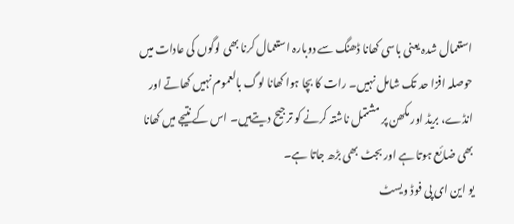استعمال شدہ یعنی باسی کھانا ڈھنگ سے دوبارہ استعمال کرنا بھی لوگوں کی عادات میں حوصلہ افزا حد تک شامل نہیں۔ رات کا بچا ہوا کھانا لوگ بالعموم نہیں کھاتے اور انڈے، بریڈ اور مکھن پر مشتمل ناشتہ کرنے کو ترجیح دیتےہیں۔ اس کے نتیجے میں کھانا بھی ضائع ہوتا ہے اور بجٹ بھی بڑھ جاتا ہے۔
یو این ای پی فوڈ ویسٹ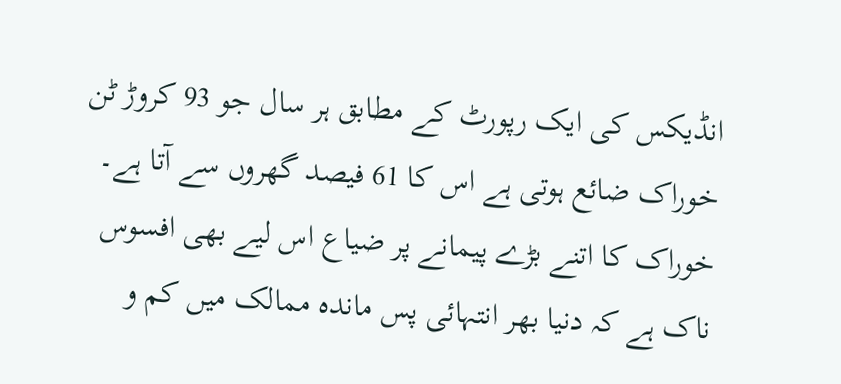انڈیکس کی ایک رپورٹ کے مطابق ہر سال جو 93 کروڑ ٹن خوراک ضائع ہوتی ہے اس کا 61 فیصد گھروں سے آتا ہے۔ خوراک کا اتنے بڑے پیمانے پر ضیاع اس لیے بھی افسوس ناک ہے کہ دنیا بھر انتہائی پس ماندہ ممالک میں کم و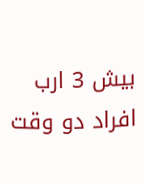بیش 3 ارب افراد دو وقت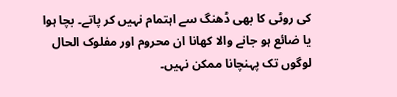کی روٹی کا بھی ڈھنگ سے اہتمام نہیں کر پاتے۔ بچا ہوا یا ضائع ہو جانے والا کھانا ان محروم اور مفلوک الحال لوگوں تک پہنچانا ممکن نہیں۔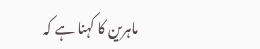ماہرین کا کہنا ہے کہ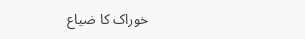خوراک کا ضیاع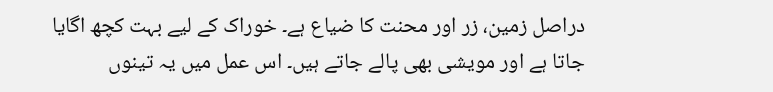دراصل زمین، زر اور محنت کا ضیاع ہے۔ خوراک کے لیے بہت کچھ اگایا جاتا ہے اور مویشی بھی پالے جاتے ہیں۔ اس عمل میں یہ تینوں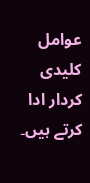عوامل کلیدی کردار ادا کرتے ہیں۔